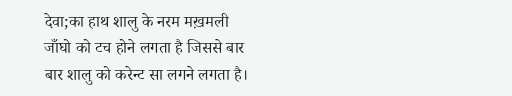देवा;का हाथ शालु के नरम मख़मली जाँघो को टच होने लगता है जिससे बार बार शालु को करेन्ट सा लगने लगता है।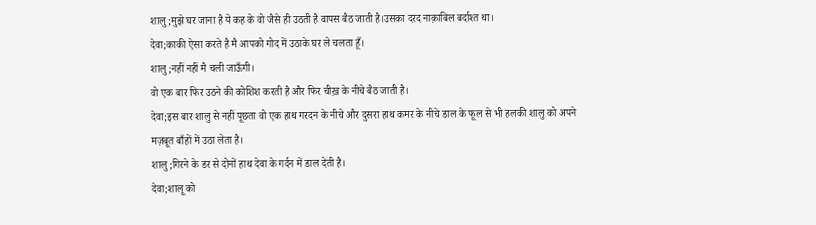शालु;मुझे घर जाना है ये कह के वो जैसे ही उठती है वापस बैठ जाती है।उसका दरद नाक़ाबिल बर्दाश्त था।
देवा;काकी ऐसा करते है मै आपको गोद में उठाके घर ले चलता हूँ।
शालु;नहीं नहीं मै चली जाऊँगी।
वो एक बार फिर उठने की कोशिश करती है और फिर चीख़ के नीचे बैठ जाती है।
देवा;इस बार शालु से नहीं पूछता वो एक हाथ गरदन के नीचे और दुसरा हाथ कमर के नीचे डाल के फूल से भी हलकी शालु को अपने मज़बूत बाँहों में उठा लेता है।
शालु;गिरने के डर से दोनों हाथ देवा के गर्दन में डाल देती है।
देवा;शालू को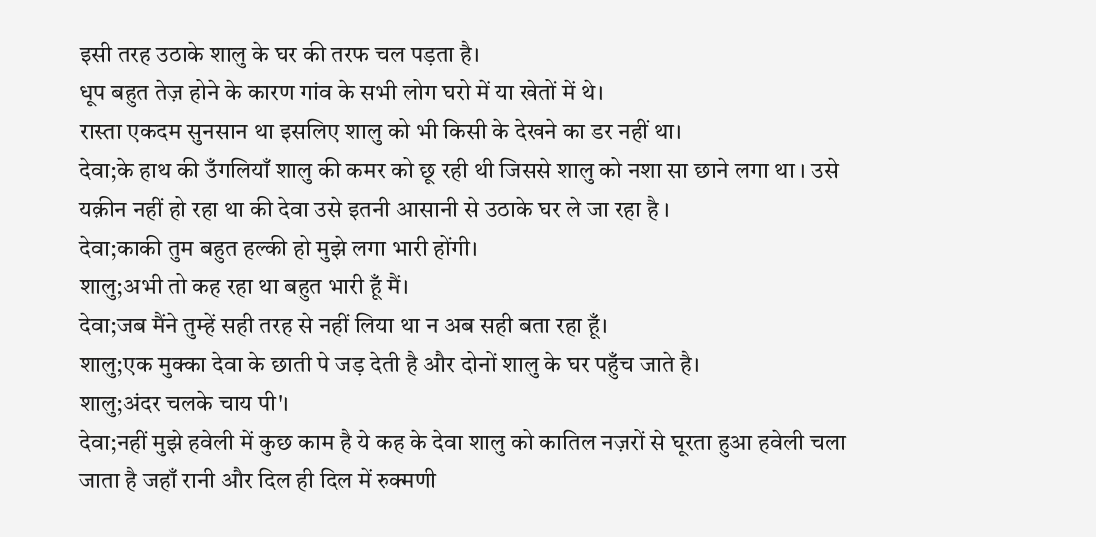इसी तरह उठाके शालु के घर की तरफ चल पड़ता है।
धूप बहुत तेज़ होने के कारण गांव के सभी लोग घरो में या खेतों में थे।
रास्ता एकदम सुनसान था इसलिए शालु को भी किसी के देखने का डर नहीं था।
देवा;के हाथ की उँगलियाँ शालु की कमर को छू रही थी जिससे शालु को नशा सा छाने लगा था । उसे यक़ीन नहीं हो रहा था की देवा उसे इतनी आसानी से उठाके घर ले जा रहा है ।
देवा;काकी तुम बहुत हल्की हो मुझे लगा भारी होंगी।
शालु;अभी तो कह रहा था बहुत भारी हूँ मैं।
देवा;जब मैंने तुम्हें सही तरह से नहीं लिया था न अब सही बता रहा हूँ।
शालु;एक मुक्का देवा के छाती पे जड़ देती है और दोनों शालु के घर पहुँच जाते है।
शालु;अंदर चलके चाय पी'।
देवा;नहीं मुझे हवेली में कुछ काम है ये कह के देवा शालु को कातिल नज़रों से घूरता हुआ हवेली चला जाता है जहाँ रानी और दिल ही दिल में रुक्मणी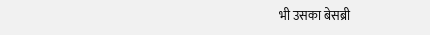भी उसका बेसब्री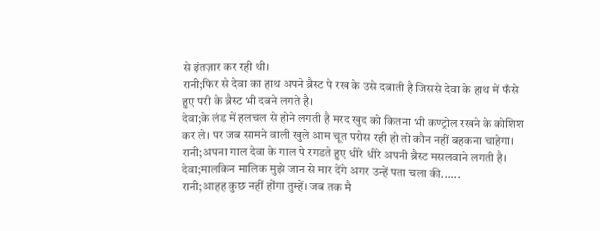से इंतज़ार कर रही थी।
रानी;फिर से देवा का हाथ अपने ब्रैस्ट पे रख के उसे दबाती है जिससे देवा के हाथ में फँसे हुए परी के ब्रैस्ट भी दबने लगते है।
देवा;के लंड में हलचल से होने लगती है मरद खुद को कितना भी कण्ट्रोल रखने के कोशिश कर ले। पर जब सामने वाली खुले आम चूत परोस रही हो तो कौन नहीं बहकना चाहेगा।
रानी;अपना गाल देवा के गाल पे रगडते हुए धीरे धीरे अपनी ब्रैस्ट मसलवाने लगती है।
देवा;मालकिन मालिक मुझे जान से मार देंगे अगर उन्हें पता चला की......
रानी;आहह कुछ नहीं होंगा तुम्हें। जब तक मै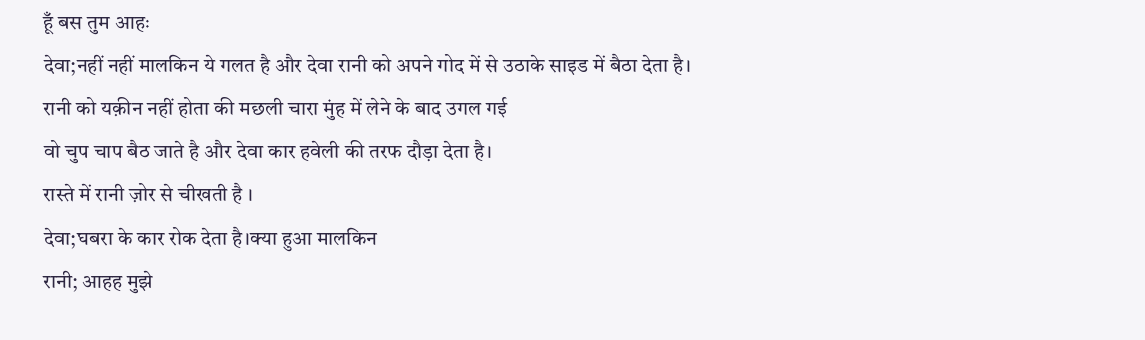हूँ बस तुम आहः
देवा;नहीं नहीं मालकिन ये गलत है और देवा रानी को अपने गोद में से उठाके साइड में बैठा देता है।
रानी को यक़ीन नहीं होता की मछली चारा मुंह में लेने के बाद उगल गई
वो चुप चाप बैठ जाते है और देवा कार हवेली की तरफ दौड़ा देता है।
रास्ते में रानी ज़ोर से चीखती है ।
देवा;घबरा के कार रोक देता है।क्या हुआ मालकिन
रानी; आहह मुझे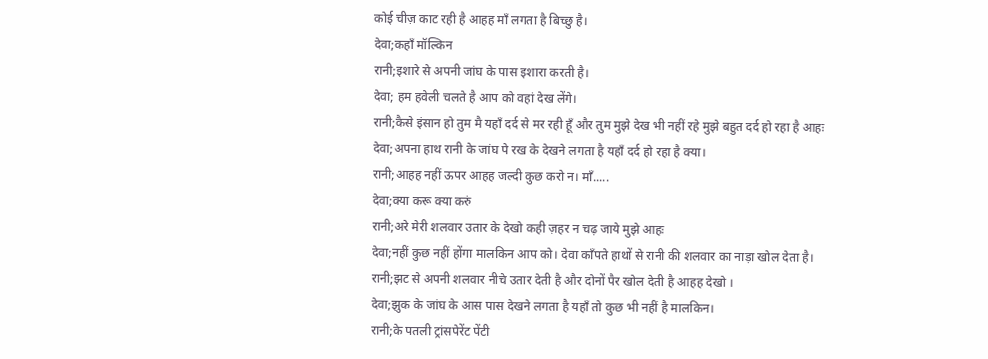कोई चीज़ काट रही है आहह माँ लगता है बिच्छु है।
देवा;कहाँ मॉल्किन
रानी;इशारे से अपनी जांघ के पास इशारा करती है।
देवा; हम हवेली चलते है आप को वहां देख लेंगे।
रानी;कैसे इंसान हो तुम मै यहाँ दर्द से मर रही हूँ और तुम मुझे देख भी नहीं रहे मुझे बहुत दर्द हो रहा है आहः
देवा;अपना हाथ रानी के जांघ पे रख के देखने लगता है यहाँ दर्द हो रहा है क्या।
रानी;आहह नहीं ऊपर आहह जल्दी कुछ करो न। माँ.....
देवा;क्या करू क्या करुं
रानी;अरे मेरी शलवार उतार के देखो कही ज़हर न चढ़ जाये मुझे आहः
देवा;नहीं कुछ नहीं होंगा मालकिन आप को। देवा काँपते हाथों से रानी की शलवार का नाड़ा खोल देता है।
रानी;झट से अपनी शलवार नीचे उतार देती है और दोनों पैर खोल देती है आहह देखो ।
देवा;झुक के जांघ के आस पास देखने लगता है यहाँ तो कुछ भी नहीं है मालकिन।
रानी;के पतली ट्रांसपेरेंट पेंटी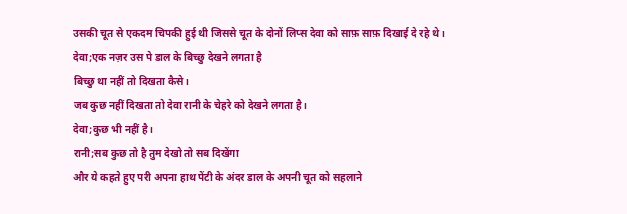उसकी चूत से एकदम चिपकी हुई थी जिससे चूत के दोनों लिप्स देवा को साफ़ साफ़ दिखाई दे रहे थे।
देवा;एक नज़र उस पे डाल के बिच्छु देखने लगता है
बिच्छु था नहीं तो दिखता कैसे।
जब कुछ नहीं दिखता तो देवा रानी के चेहरे को देखने लगता है।
देवा;कुछ भी नहीं है।
रानी;सब कुछ तो है तुम देखो तो सब दिखेंगा
और ये कहते हुए परी अपना हाथ पेंटी के अंदर डाल के अपनी चूत को सहलाने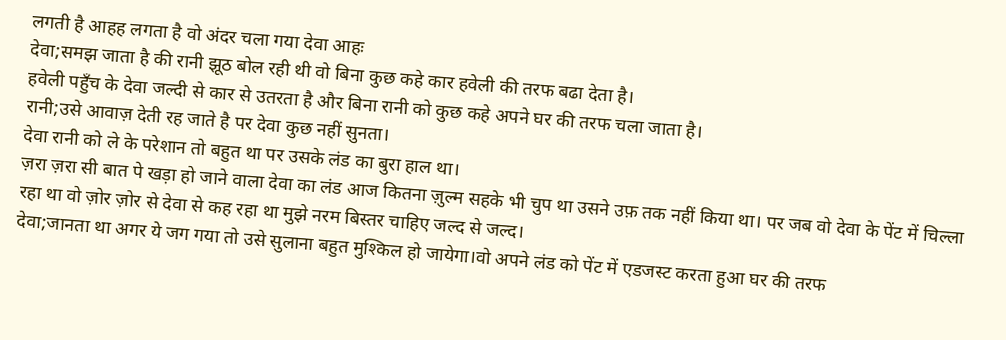लगती है आहह लगता है वो अंदर चला गया देवा आहः
देवा;समझ जाता है की रानी झूठ बोल रही थी वो बिना कुछ कहे कार हवेली की तरफ बढा देता है।
हवेली पहुँच के देवा जल्दी से कार से उतरता है और बिना रानी को कुछ कहे अपने घर की तरफ चला जाता है।
रानी;उसे आवाज़ देती रह जाते है पर देवा कुछ नहीं सुनता।
देवा रानी को ले के परेशान तो बहुत था पर उसके लंड का बुरा हाल था।
ज़रा ज़रा सी बात पे खड़ा हो जाने वाला देवा का लंड आज कितना ज़ुल्म सहके भी चुप था उसने उफ़ तक नहीं किया था। पर जब वो देवा के पेंट में चिल्ला रहा था वो ज़ोर ज़ोर से देवा से कह रहा था मुझे नरम बिस्तर चाहिए जल्द से जल्द।
देवा;जानता था अगर ये जग गया तो उसे सुलाना बहुत मुश्किल हो जायेगा।वो अपने लंड को पेंट में एडजस्ट करता हुआ घर की तरफ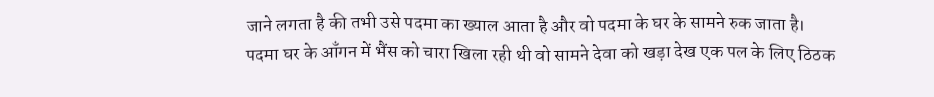जाने लगता है की तभी उसे पदमा का ख्याल आता है और वो पदमा के घर के सामने रुक जाता है।
पदमा घर के आँगन में भैंस को चारा खिला रही थी वो सामने देवा को खड़ा देख एक पल के लिए ठिठक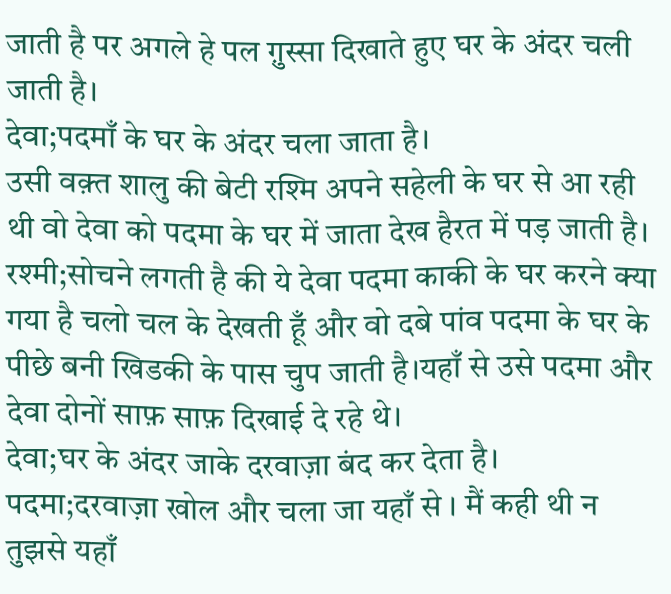जाती है पर अगले हे पल ग़ुस्सा दिखाते हुए घर के अंदर चली जाती है।
देवा;पदमाँ के घर के अंदर चला जाता है।
उसी वक़्त शालु की बेटी रश्मि अपने सहेली के घर से आ रही थी वो देवा को पदमा के घर में जाता देख हैरत में पड़ जाती है।
रश्मी;सोचने लगती है की ये देवा पदमा काकी के घर करने क्या गया है चलो चल के देखती हूँ और वो दबे पांव पदमा के घर के पीछे बनी खिडकी के पास चुप जाती है।यहाँ से उसे पदमा और देवा दोनों साफ़ साफ़ दिखाई दे रहे थे।
देवा;घर के अंदर जाके दरवाज़ा बंद कर देता है।
पदमा;दरवाज़ा खोल और चला जा यहाँ से । मैं कही थी न तुझसे यहाँ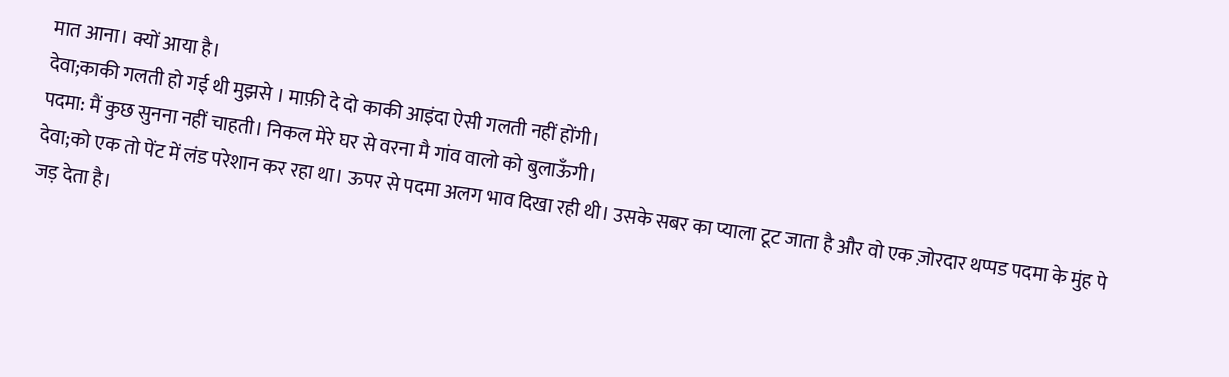मात आना। क्यों आया है।
देवा;काकी गलती हो गई थी मुझसे । माफ़ी दे दो काकी आइंदा ऐसी गलती नहीं होंगी।
पदमा: मैं कुछ सुनना नहीं चाहती। निकल मेरे घर से वरना मै गांव वालो को बुलाऊँगी।
देवा;को एक तो पेंट में लंड परेशान कर रहा था। ऊपर से पदमा अलग भाव दिखा रही थी। उसके सबर का प्याला टूट जाता है और वो एक ज़ोरदार थप्पड पदमा के मुंह पे जड़ देता है।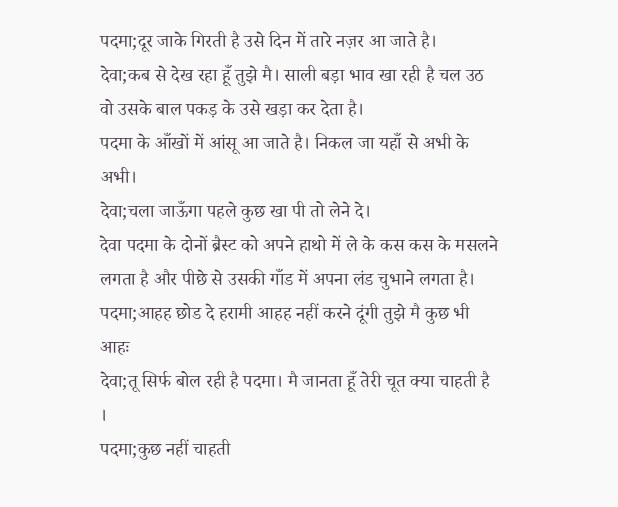पदमा;दूर जाके गिरती है उसे दिन में तारे नज़र आ जाते है।
देवा;कब से देख रहा हूँ तुझे मै। साली बड़ा भाव खा रही है चल उठ वो उसके बाल पकड़ के उसे खड़ा कर देता है।
पदमा के आँखों में आंसू आ जाते है। निकल जा यहाँ से अभी के अभी।
देवा;चला जाऊँगा पहले कुछ खा पी तो लेने दे।
देवा पदमा के दोनों ब्रैस्ट को अपने हाथो में ले के कस कस के मसलने लगता है और पीछे से उसकी गाँड में अपना लंड चुभाने लगता है।
पदमा;आहह छोड दे हरामी आहह नहीं करने दूंगी तुझे मै कुछ भी आहः
देवा;तू सिर्फ बोल रही है पदमा। मै जानता हूँ तेरी चूत क्या चाहती है ।
पदमा;कुछ नहीं चाहती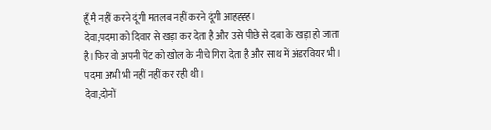हूँ मै नहीं करने दूंगी मतलब नहीं करने दूंगी आहह्ह्ह।
देवा;पदमा को दिवार से खड़ा कर देता है और उसे पीछे से दबा के खड़ा हो जाता है।फिर वो अपनी पेंट को खोल के नीचे गिरा देता है और साथ में अंडरवियर भी।
पदमा अभी भी नहीं नहीं कर रही थी।
देवा;दोनों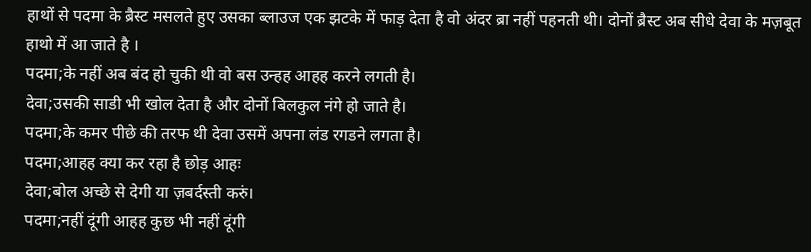हाथों से पदमा के ब्रैस्ट मसलते हुए उसका ब्लाउज एक झटके में फाड़ देता है वो अंदर ब्रा नहीं पहनती थी। दोनों ब्रैस्ट अब सीधे देवा के मज़बूत हाथो में आ जाते है ।
पदमा;के नहीं अब बंद हो चुकी थी वो बस उन्हह आहह करने लगती है।
देवा;उसकी साडी भी खोल देता है और दोनों बिलकुल नंगे हो जाते है।
पदमा;के कमर पीछे की तरफ थी देवा उसमें अपना लंड रगडने लगता है।
पदमा;आहह क्या कर रहा है छोड़ आहः
देवा;बोल अच्छे से देगी या ज़बर्दस्ती करुं।
पदमा;नहीं दूंगी आहह कुछ भी नहीं दूंगी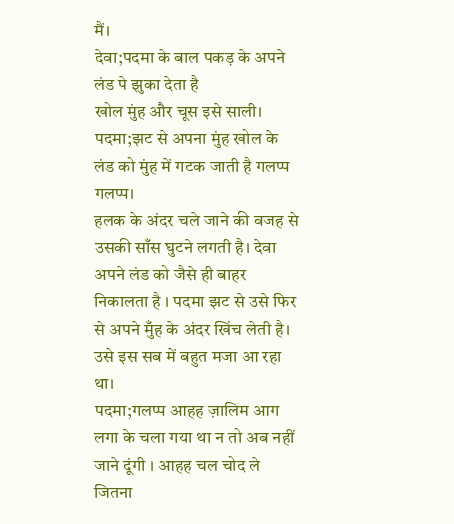मैं।
देवा;पदमा के बाल पकड़ के अपने लंड पे झुका देता है
खोल मुंह और चूस इसे साली।
पदमा;झट से अपना मुंह खोल के लंड को मुंह में गटक जाती है गलप्प गलप्प।
हलक के अंदर चले जाने की वजह से उसकी साँस घुटने लगती है। देवा अपने लंड को जैसे ही बाहर निकालता है । पदमा झट से उसे फिर से अपने मुँह के अंदर खिंच लेती है। उसे इस सब में बहुत मजा आ रहा था।
पदमा;गलप्प आहह ज़ालिम आग लगा के चला गया था न तो अब नहीं जाने दूंगी । आहह चल चोद ले जितना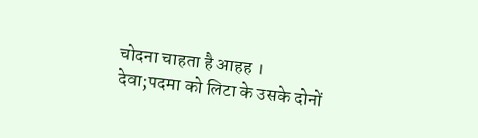चोदना चाहता है आहह ।
देवा;पदमा को लिटा के उसके दोनों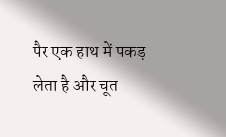पैर एक हाथ में पकड़ लेता है और चूत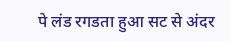पे लंड रगडता हुआ सट से अंदर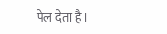पेल देता है।